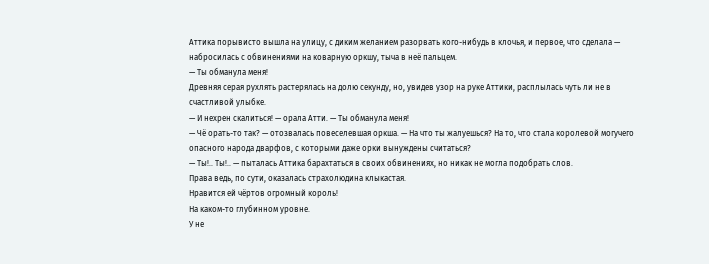Аттика порывисто вышла на улицу, с диким желанием разорвать кого-нибудь в клочья, и первое, что сделала — набросилась с обвинениями на коварную оркшу, тыча в неё пальцем.
— Ты обманула меня!
Древняя серая рухлять растерялась на долю секунду, но, увидев узор на руке Аттики, расплылась чуть ли не в счастливой улыбке.
— И нехрен скалиться! — орала Атти. — Ты обманула меня!
— Чё орать-то так? — отозвалась повеселевшая оркша. — На что ты жалуешься? На то, что стала королевой могучего опасного народа дварфов, с которыми даже орки вынуждены считаться?
— Ты!.. Ты!.. — пыталась Аттика барахтаться в своих обвинениях, но никак не могла подобрать слов.
Права ведь, по сути, оказалась страхолюдина клыкастая.
Нравится ей чёртов огромный король!
На каком-то глубинном уровне.
У не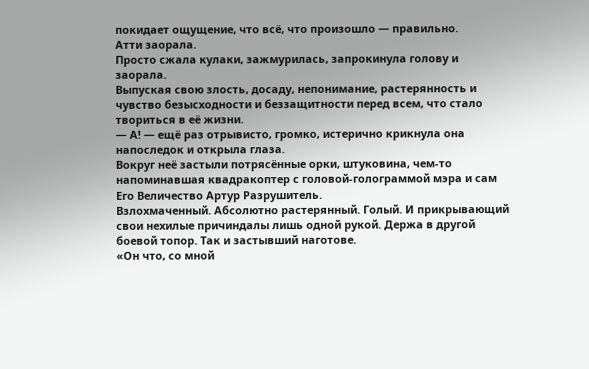покидает ощущение, что всё, что произошло — правильно.
Атти заорала.
Просто сжала кулаки, зажмурилась, запрокинула голову и заорала.
Выпуская свою злость, досаду, непонимание, растерянность и чувство безысходности и беззащитности перед всем, что стало твориться в её жизни.
— А! — ещё раз отрывисто, громко, истерично крикнула она напоследок и открыла глаза.
Вокруг неё застыли потрясённые орки, штуковина, чем-то напоминавшая квадракоптер с головой-голограммой мэра и сам Его Величество Артур Разрушитель.
Взлохмаченный. Абсолютно растерянный. Голый. И прикрывающий свои нехилые причиндалы лишь одной рукой. Держа в другой боевой топор. Так и застывший наготове.
«Он что, со мной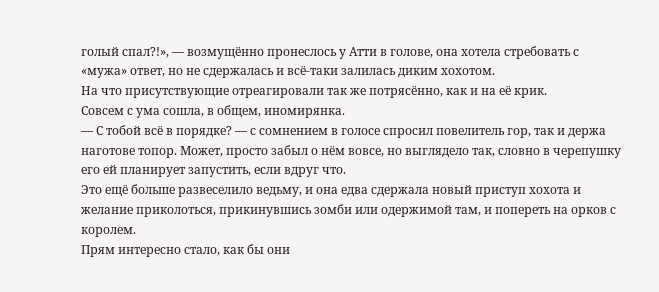голый спал?!», — возмущённо пронеслось у Атти в голове, она хотела стребовать с «мужа» ответ, но не сдержалась и всё-таки залилась диким хохотом.
На что присутствующие отреагировали так же потрясённо, как и на её крик.
Совсем с ума сошла, в общем, иномирянка.
— С тобой всё в порядке? — с сомнением в голосе спросил повелитель гор, так и держа наготове топор. Может, просто забыл о нём вовсе, но выглядело так, словно в черепушку его ей планирует запустить, если вдруг что.
Это ещё больше развеселило ведьму, и она едва сдержала новый приступ хохота и желание приколоться, прикинувшись зомби или одержимой там, и попереть на орков с королем.
Прям интересно стало, как бы они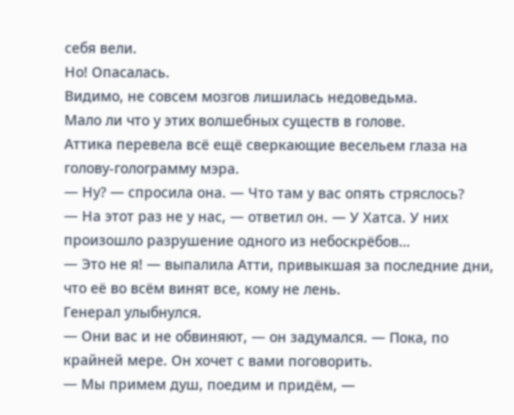себя вели.
Но! Опасалась.
Видимо, не совсем мозгов лишилась недоведьма.
Мало ли что у этих волшебных существ в голове.
Аттика перевела всё ещё сверкающие весельем глаза на голову-голограмму мэра.
— Ну? — спросила она. — Что там у вас опять стряслось?
— На этот раз не у нас, — ответил он. — У Хатса. У них произошло разрушение одного из небоскрёбов…
— Это не я! — выпалила Атти, привыкшая за последние дни, что её во всём винят все, кому не лень.
Генерал улыбнулся.
— Они вас и не обвиняют, — он задумался. — Пока, по крайней мере. Он хочет с вами поговорить.
— Мы примем душ, поедим и придём, —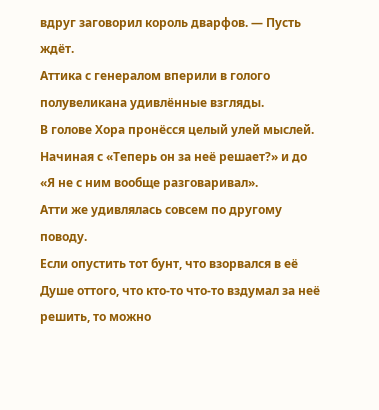вдруг заговорил король дварфов. — Пусть ждёт.
Аттика с генералом вперили в голого полувеликана удивлённые взгляды.
В голове Хора пронёсся целый улей мыслей. Начиная с «Теперь он за неё решает?» и до «Я не с ним вообще разговаривал».
Атти же удивлялась совсем по другому поводу.
Если опустить тот бунт, что взорвался в её Душе оттого, что кто-то что-то вздумал за неё решить, то можно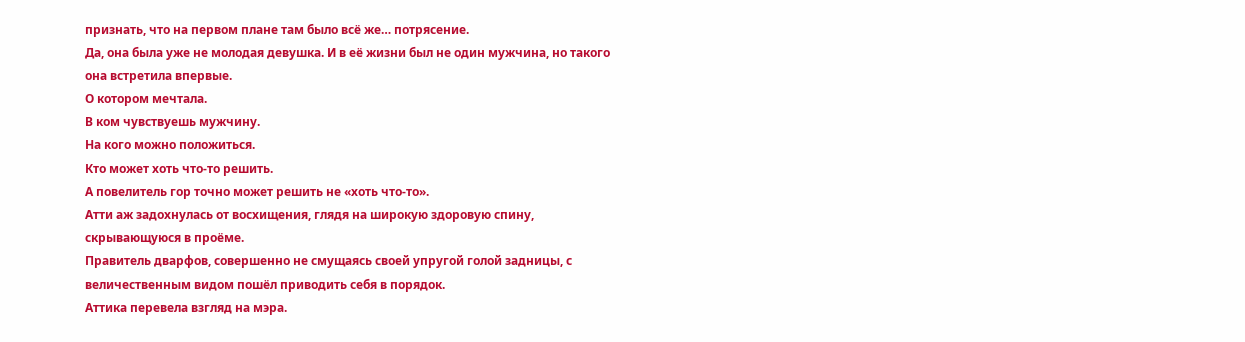признать, что на первом плане там было всё же… потрясение.
Да, она была уже не молодая девушка. И в её жизни был не один мужчина, но такого она встретила впервые.
О котором мечтала.
В ком чувствуешь мужчину.
На кого можно положиться.
Кто может хоть что-то решить.
А повелитель гор точно может решить не «хоть что-то».
Атти аж задохнулась от восхищения, глядя на широкую здоровую спину, скрывающуюся в проёме.
Правитель дварфов, совершенно не смущаясь своей упругой голой задницы, с величественным видом пошёл приводить себя в порядок.
Аттика перевела взгляд на мэра.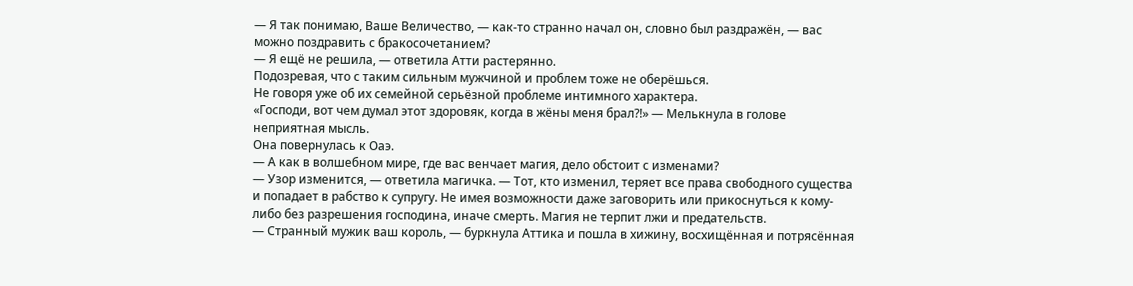— Я так понимаю, Ваше Величество, — как-то странно начал он, словно был раздражён, — вас можно поздравить с бракосочетанием?
— Я ещё не решила, — ответила Атти растерянно.
Подозревая, что с таким сильным мужчиной и проблем тоже не оберёшься.
Не говоря уже об их семейной серьёзной проблеме интимного характера.
«Господи, вот чем думал этот здоровяк, когда в жёны меня брал?!» — Мелькнула в голове неприятная мысль.
Она повернулась к Оаэ.
— А как в волшебном мире, где вас венчает магия, дело обстоит с изменами?
— Узор изменится, — ответила магичка. — Тот, кто изменил, теряет все права свободного существа и попадает в рабство к супругу. Не имея возможности даже заговорить или прикоснуться к кому-либо без разрешения господина, иначе смерть. Магия не терпит лжи и предательств.
— Странный мужик ваш король, — буркнула Аттика и пошла в хижину, восхищённая и потрясённая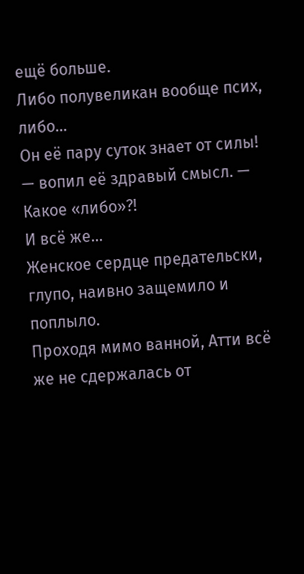ещё больше.
Либо полувеликан вообще псих, либо…
Он её пару суток знает от силы! — вопил её здравый смысл. — Какое «либо»?!
И всё же…
Женское сердце предательски, глупо, наивно защемило и поплыло.
Проходя мимо ванной, Атти всё же не сдержалась от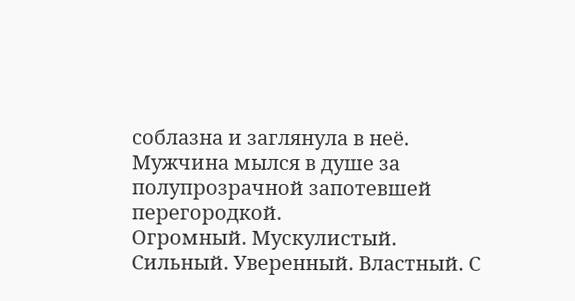соблазна и заглянула в неё.
Мужчина мылся в душе за полупрозрачной запотевшей перегородкой.
Огромный. Мускулистый. Сильный. Уверенный. Властный. С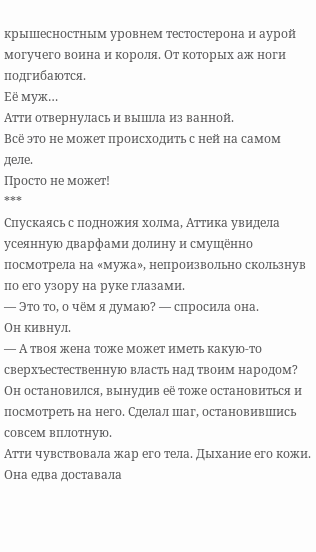крышесностным уровнем тестостерона и аурой могучего воина и короля. От которых аж ноги подгибаются.
Её муж…
Атти отвернулась и вышла из ванной.
Всё это не может происходить с ней на самом деле.
Просто не может!
***
Спускаясь с подножия холма, Аттика увидела усеянную дварфами долину и смущённо посмотрела на «мужа», непроизвольно скользнув по его узору на руке глазами.
— Это то, о чём я думаю? — спросила она.
Он кивнул.
— А твоя жена тоже может иметь какую-то сверхъестественную власть над твоим народом?
Он остановился, вынудив её тоже остановиться и посмотреть на него. Сделал шаг, остановившись совсем вплотную.
Атти чувствовала жар его тела. Дыхание его кожи. Она едва доставала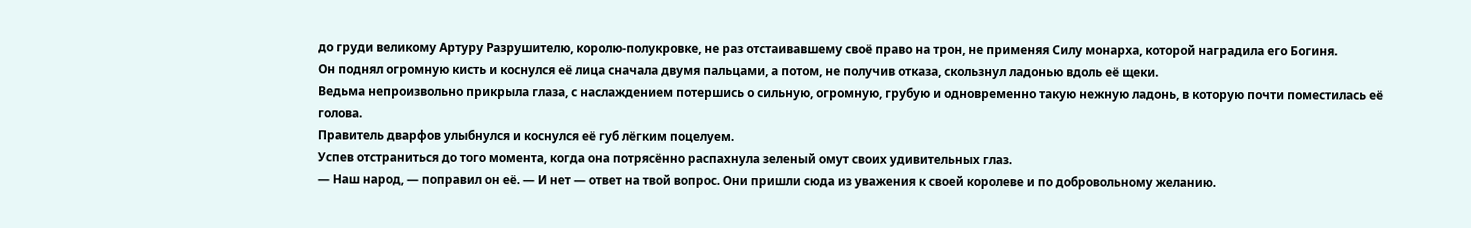до груди великому Артуру Разрушителю, королю-полукровке, не раз отстаивавшему своё право на трон, не применяя Силу монарха, которой наградила его Богиня.
Он поднял огромную кисть и коснулся её лица сначала двумя пальцами, а потом, не получив отказа, скользнул ладонью вдоль её щеки.
Ведьма непроизвольно прикрыла глаза, с наслаждением потершись о сильную, огромную, грубую и одновременно такую нежную ладонь, в которую почти поместилась её голова.
Правитель дварфов улыбнулся и коснулся её губ лёгким поцелуем.
Успев отстраниться до того момента, когда она потрясённо распахнула зеленый омут своих удивительных глаз.
— Наш народ, — поправил он её. — И нет — ответ на твой вопрос. Они пришли сюда из уважения к своей королеве и по добровольному желанию.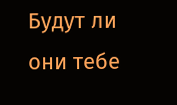Будут ли они тебе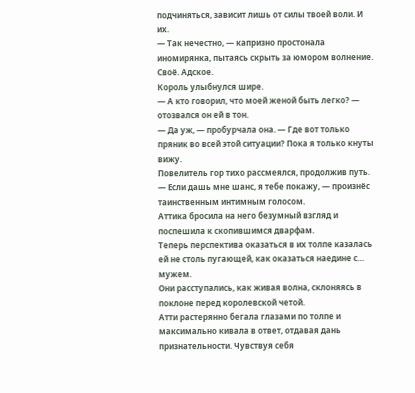подчиняться, зависит лишь от силы твоей воли. И их.
— Так нечестно, — капризно простонала иномирянка, пытаясь скрыть за юмором волнение. Своё. Адское.
Король улыбнулся шире.
— А кто говорил, что моей женой быть легко? — отозвался он ей в тон.
— Да уж, — пробурчала она. — Где вот только пряник во всей этой ситуации? Пока я только кнуты вижу.
Повелитель гор тихо рассмеялся, продолжив путь.
— Если дашь мне шанс, я тебе покажу, — произнёс таинственным интимным голосом.
Аттика бросила на него безумный взгляд и поспешила к скопившимся дварфам.
Теперь перспектива оказаться в их толпе казалась ей не столь пугающей, как оказаться наедине с… мужем.
Они расступались, как живая волна, склоняясь в поклоне перед королевской четой.
Атти растерянно бегала глазами по толпе и максимально кивала в ответ, отдавая дань признательности. Чувствуя себя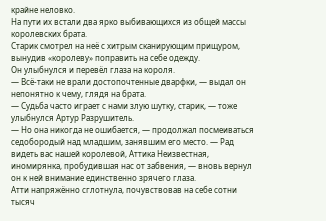крайне неловко.
На пути их встали два ярко выбивающихся из общей массы королевских брата.
Старик смотрел на неё с хитрым сканирующим прищуром, вынудив «королеву» поправить на себе одежду.
Он улыбнулся и перевёл глаза на короля.
— Всё-таки не врали достопочтенные дварфки, — выдал он непонятно к чему, глядя на брата.
— Судьба часто играет с нами злую шутку, старик, — тоже улыбнулся Артур Разрушитель.
— Но она никогда не ошибается, — продолжал посмеиваться седобородый над младшим, занявшим его место. — Рад видеть вас нашей королевой, Аттика Неизвестная, иномирянка, пробудившая нас от забвения, — вновь вернул он к ней внимание единственно зрячего глаза.
Атти напряжённо сглотнула, почувствовав на себе сотни тысяч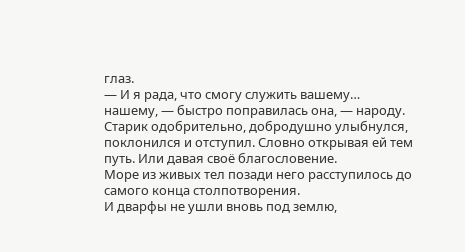глаз.
— И я рада, что смогу служить вашему… нашему, — быстро поправилась она, — народу.
Старик одобрительно, добродушно улыбнулся, поклонился и отступил. Словно открывая ей тем путь. Или давая своё благословение.
Море из живых тел позади него расступилось до самого конца столпотворения.
И дварфы не ушли вновь под землю,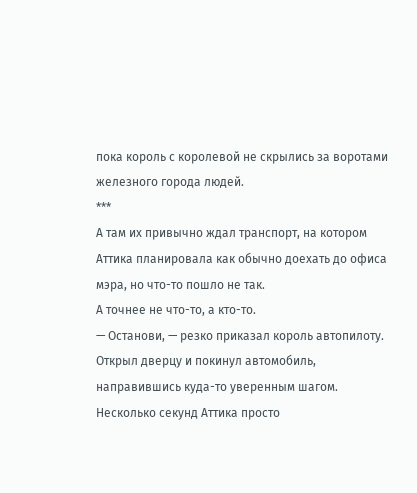пока король с королевой не скрылись за воротами железного города людей.
***
А там их привычно ждал транспорт, на котором Аттика планировала как обычно доехать до офиса мэра, но что-то пошло не так.
А точнее не что-то, а кто-то.
— Останови, — резко приказал король автопилоту.
Открыл дверцу и покинул автомобиль, направившись куда-то уверенным шагом.
Несколько секунд Аттика просто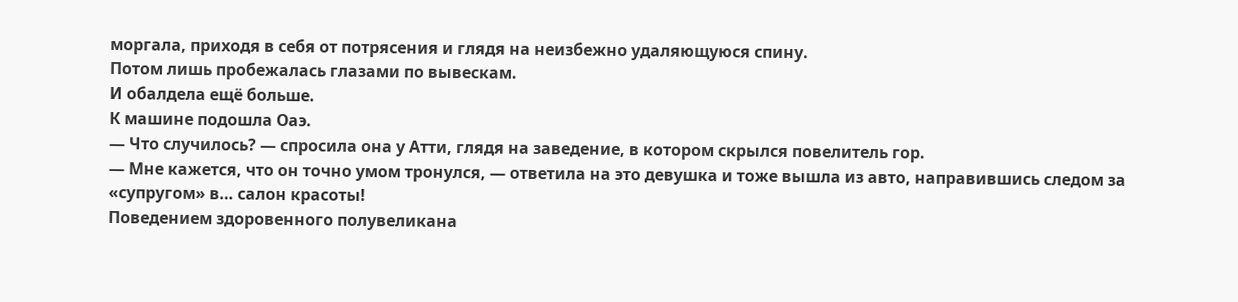моргала, приходя в себя от потрясения и глядя на неизбежно удаляющуюся спину.
Потом лишь пробежалась глазами по вывескам.
И обалдела ещё больше.
К машине подошла Оаэ.
— Что случилось? — спросила она у Атти, глядя на заведение, в котором скрылся повелитель гор.
— Мне кажется, что он точно умом тронулся, — ответила на это девушка и тоже вышла из авто, направившись следом за «супругом» в… салон красоты!
Поведением здоровенного полувеликана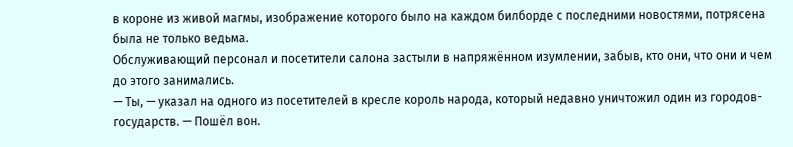в короне из живой магмы, изображение которого было на каждом билборде с последними новостями, потрясена была не только ведьма.
Обслуживающий персонал и посетители салона застыли в напряжённом изумлении, забыв, кто они, что они и чем до этого занимались.
— Ты, — указал на одного из посетителей в кресле король народа, который недавно уничтожил один из городов-государств. — Пошёл вон.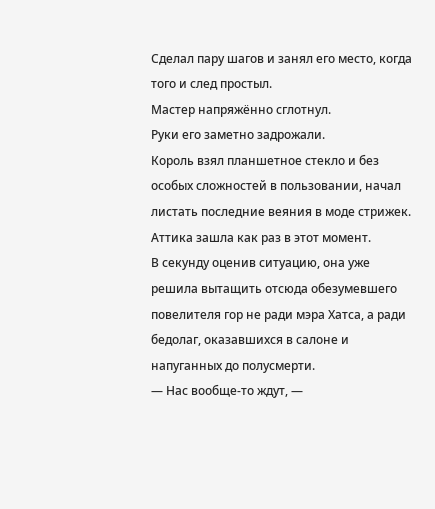Сделал пару шагов и занял его место, когда того и след простыл.
Мастер напряжённо сглотнул.
Руки его заметно задрожали.
Король взял планшетное стекло и без особых сложностей в пользовании, начал листать последние веяния в моде стрижек.
Аттика зашла как раз в этот момент.
В секунду оценив ситуацию, она уже решила вытащить отсюда обезумевшего повелителя гор не ради мэра Хатса, а ради бедолаг, оказавшихся в салоне и напуганных до полусмерти.
— Нас вообще-то ждут, —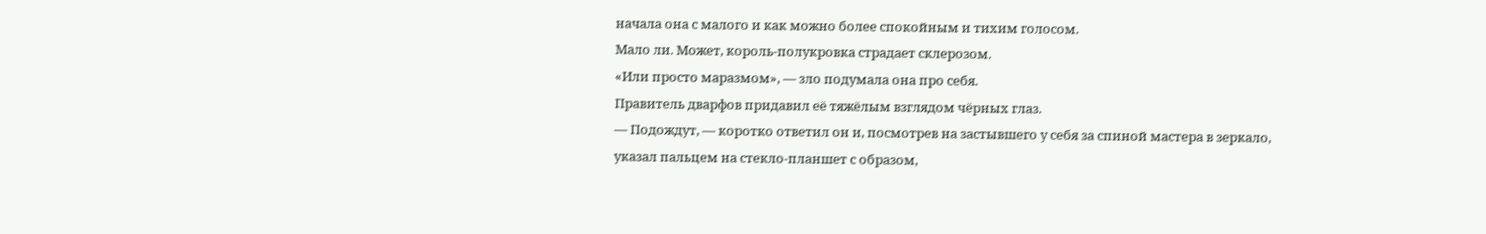начала она с малого и как можно более спокойным и тихим голосом.
Мало ли. Может, король-полукровка страдает склерозом.
«Или просто маразмом», — зло подумала она про себя.
Правитель дварфов придавил её тяжёлым взглядом чёрных глаз.
— Подождут, — коротко ответил он и, посмотрев на застывшего у себя за спиной мастера в зеркало, указал пальцем на стекло-планшет с образом,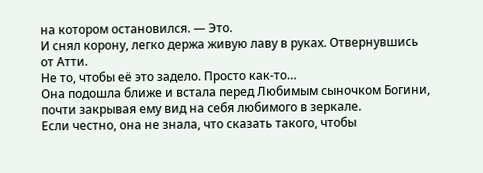на котором остановился. — Это.
И снял корону, легко держа живую лаву в руках. Отвернувшись от Атти.
Не то, чтобы её это задело. Просто как-то…
Она подошла ближе и встала перед Любимым сыночком Богини, почти закрывая ему вид на себя любимого в зеркале.
Если честно, она не знала, что сказать такого, чтобы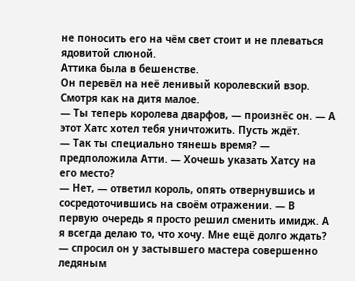не поносить его на чём свет стоит и не плеваться ядовитой слюной.
Аттика была в бешенстве.
Он перевёл на неё ленивый королевский взор. Смотря как на дитя малое.
— Ты теперь королева дварфов, — произнёс он. — А этот Хатс хотел тебя уничтожить. Пусть ждёт.
— Так ты специально тянешь время? — предположила Атти. — Хочешь указать Хатсу на его место?
— Нет, — ответил король, опять отвернувшись и сосредоточившись на своём отражении. — В первую очередь я просто решил сменить имидж. А я всегда делаю то, что хочу. Мне ещё долго ждать? — спросил он у застывшего мастера совершенно ледяным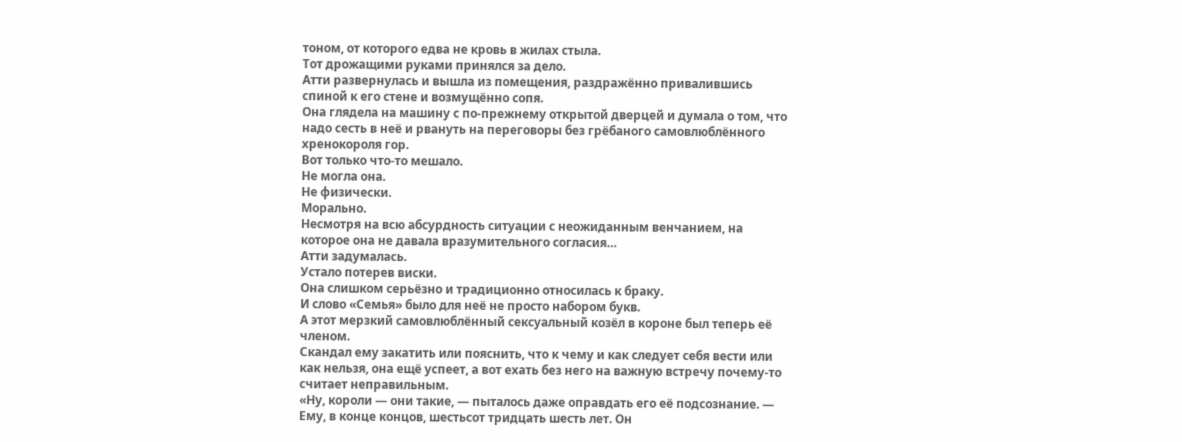тоном, от которого едва не кровь в жилах стыла.
Тот дрожащими руками принялся за дело.
Атти развернулась и вышла из помещения, раздражённо привалившись спиной к его стене и возмущённо сопя.
Она глядела на машину с по-прежнему открытой дверцей и думала о том, что надо сесть в неё и рвануть на переговоры без грёбаного самовлюблённого хренокороля гор.
Вот только что-то мешало.
Не могла она.
Не физически.
Морально.
Несмотря на всю абсурдность ситуации с неожиданным венчанием, на которое она не давала вразумительного согласия…
Атти задумалась.
Устало потерев виски.
Она слишком серьёзно и традиционно относилась к браку.
И слово «Семья» было для неё не просто набором букв.
А этот мерзкий самовлюблённый сексуальный козёл в короне был теперь её членом.
Скандал ему закатить или пояснить, что к чему и как следует себя вести или как нельзя, она ещё успеет, а вот ехать без него на важную встречу почему-то считает неправильным.
«Ну, короли — они такие, — пыталось даже оправдать его её подсознание. — Ему, в конце концов, шестьсот тридцать шесть лет. Он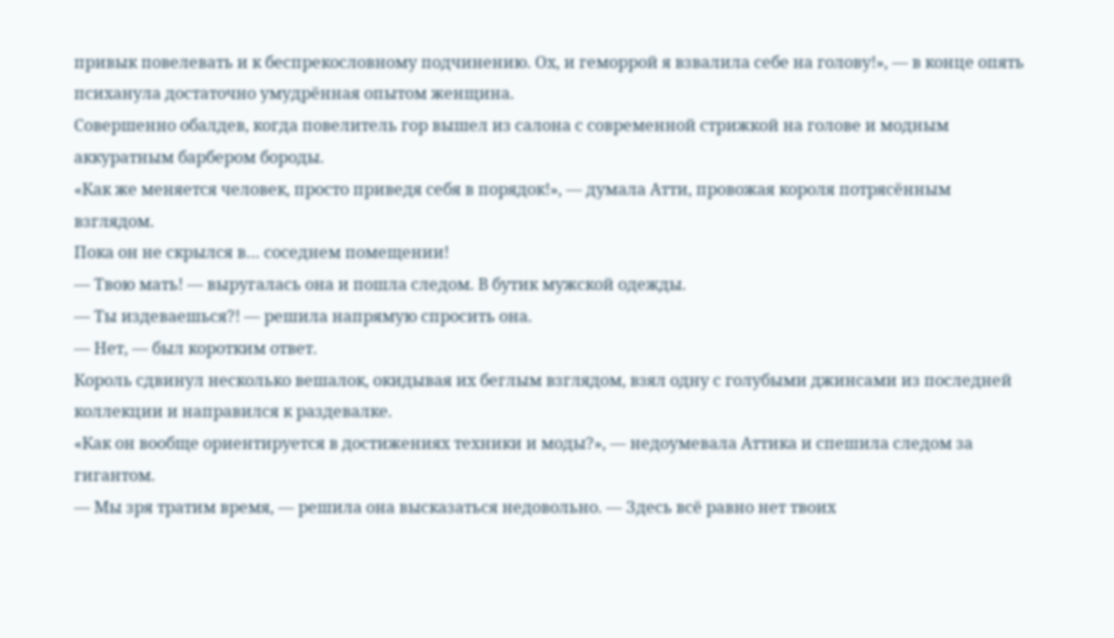привык повелевать и к беспрекословному подчинению. Ох, и геморрой я взвалила себе на голову!», — в конце опять психанула достаточно умудрённая опытом женщина.
Совершенно обалдев, когда повелитель гор вышел из салона с современной стрижкой на голове и модным аккуратным барбером бороды.
«Как же меняется человек, просто приведя себя в порядок!», — думала Атти, провожая короля потрясённым взглядом.
Пока он не скрылся в… соседнем помещении!
— Твою мать! — выругалась она и пошла следом. В бутик мужской одежды.
— Ты издеваешься?! — решила напрямую спросить она.
— Нет, — был коротким ответ.
Король сдвинул несколько вешалок, окидывая их беглым взглядом, взял одну с голубыми джинсами из последней коллекции и направился к раздевалке.
«Как он вообще ориентируется в достижениях техники и моды?», — недоумевала Аттика и спешила следом за гигантом.
— Мы зря тратим время, — решила она высказаться недовольно. — Здесь всё равно нет твоих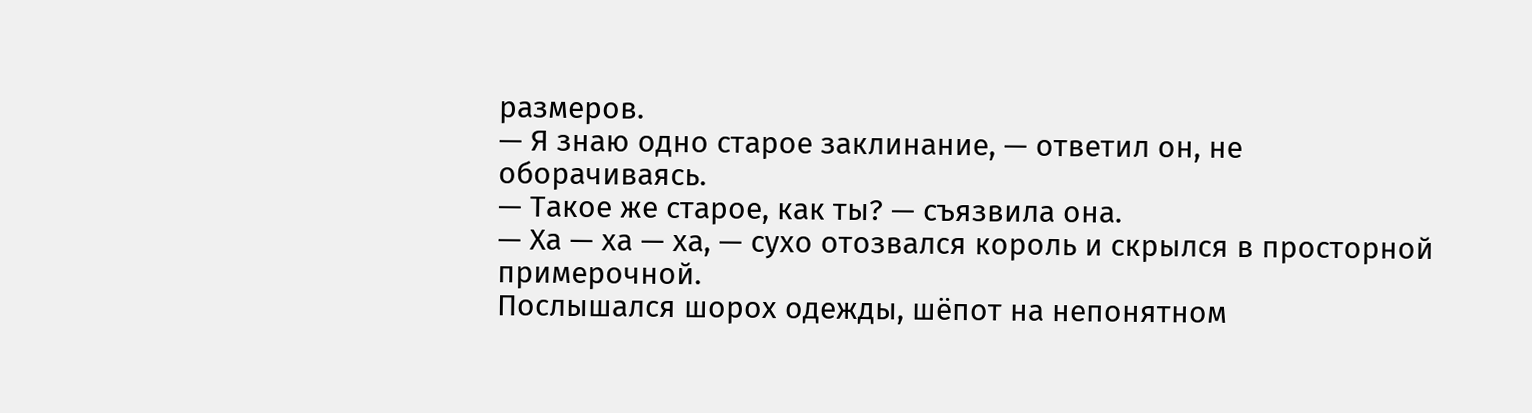размеров.
— Я знаю одно старое заклинание, — ответил он, не оборачиваясь.
— Такое же старое, как ты? — съязвила она.
— Ха — ха — ха, — сухо отозвался король и скрылся в просторной примерочной.
Послышался шорох одежды, шёпот на непонятном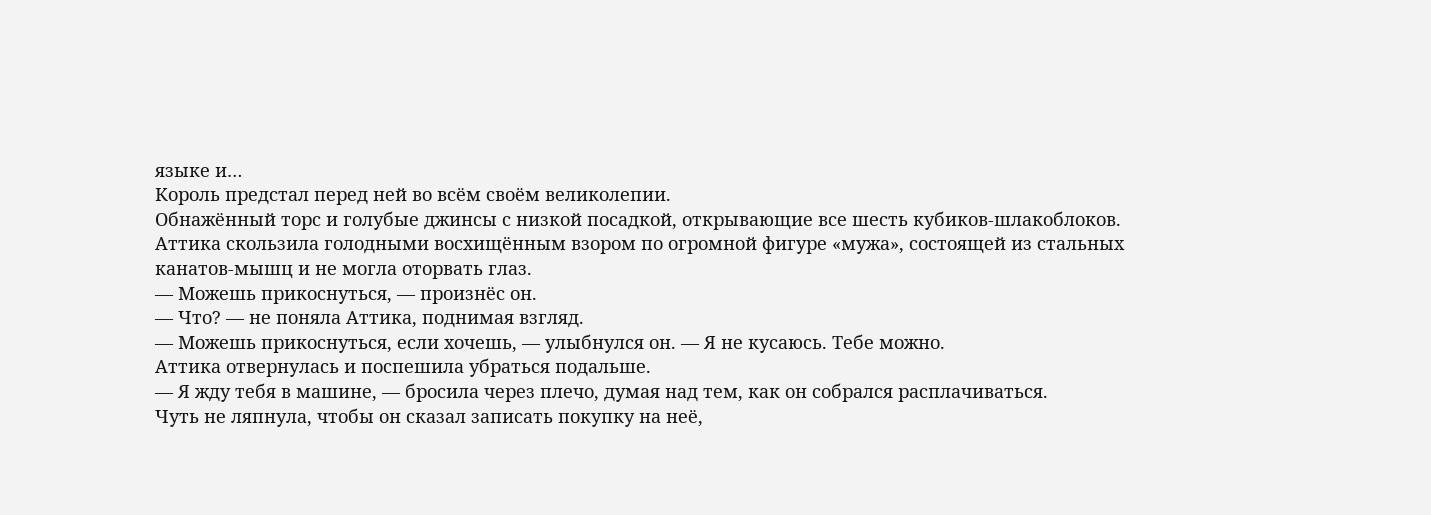языке и…
Король предстал перед ней во всём своём великолепии.
Обнажённый торс и голубые джинсы с низкой посадкой, открывающие все шесть кубиков-шлакоблоков.
Аттика скользила голодными восхищённым взором по огромной фигуре «мужа», состоящей из стальных канатов-мышц и не могла оторвать глаз.
— Можешь прикоснуться, — произнёс он.
— Что? — не поняла Аттика, поднимая взгляд.
— Можешь прикоснуться, если хочешь, — улыбнулся он. — Я не кусаюсь. Тебе можно.
Аттика отвернулась и поспешила убраться подальше.
— Я жду тебя в машине, — бросила через плечо, думая над тем, как он собрался расплачиваться.
Чуть не ляпнула, чтобы он сказал записать покупку на неё,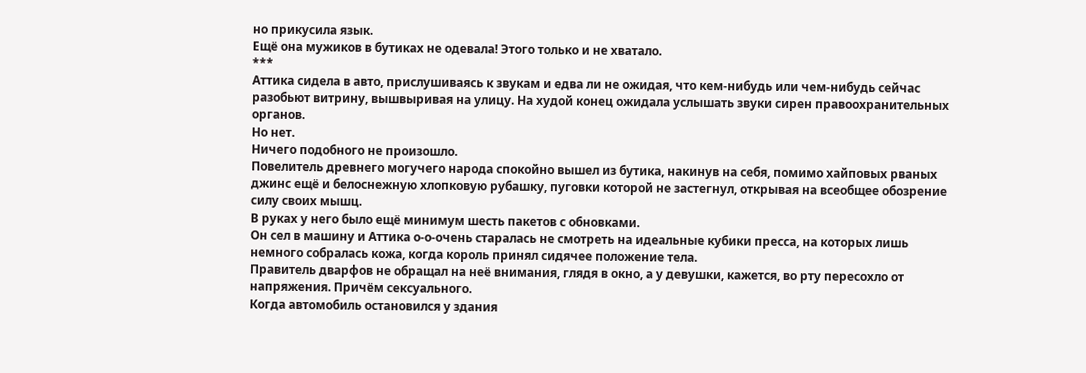но прикусила язык.
Ещё она мужиков в бутиках не одевала! Этого только и не хватало.
***
Аттика сидела в авто, прислушиваясь к звукам и едва ли не ожидая, что кем-нибудь или чем-нибудь сейчас разобьют витрину, вышвыривая на улицу. На худой конец ожидала услышать звуки сирен правоохранительных органов.
Но нет.
Ничего подобного не произошло.
Повелитель древнего могучего народа спокойно вышел из бутика, накинув на себя, помимо хайповых рваных джинс ещё и белоснежную хлопковую рубашку, пуговки которой не застегнул, открывая на всеобщее обозрение силу своих мышц.
В руках у него было ещё минимум шесть пакетов с обновками.
Он сел в машину и Аттика о-о-очень старалась не смотреть на идеальные кубики пресса, на которых лишь немного собралась кожа, когда король принял сидячее положение тела.
Правитель дварфов не обращал на неё внимания, глядя в окно, а у девушки, кажется, во рту пересохло от напряжения. Причём сексуального.
Когда автомобиль остановился у здания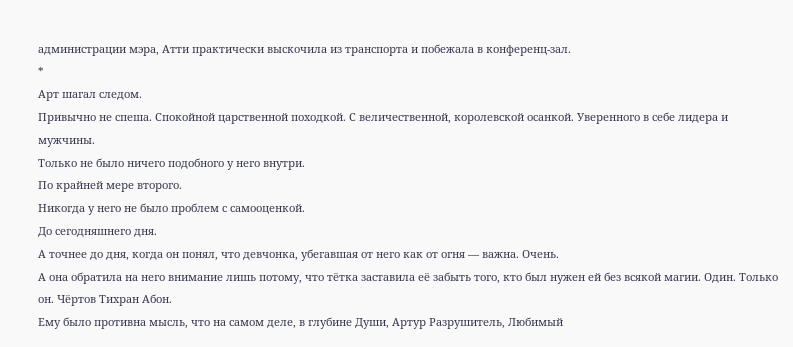администрации мэра, Атти практически выскочила из транспорта и побежала в конференц-зал.
*
Арт шагал следом.
Привычно не спеша. Спокойной царственной походкой. С величественной, королевской осанкой. Уверенного в себе лидера и мужчины.
Только не было ничего подобного у него внутри.
По крайней мере второго.
Никогда у него не было проблем с самооценкой.
До сегодняшнего дня.
А точнее до дня, когда он понял, что девчонка, убегавшая от него как от огня — важна. Очень.
А она обратила на него внимание лишь потому, что тётка заставила её забыть того, кто был нужен ей без всякой магии. Один. Только он. Чёртов Тихран Абон.
Ему было противна мысль, что на самом деле, в глубине Души, Артур Разрушитель, Любимый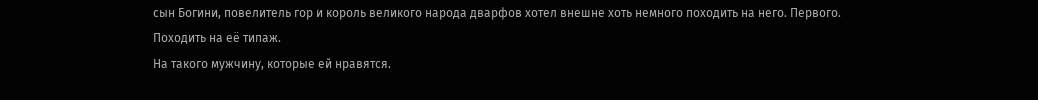сын Богини, повелитель гор и король великого народа дварфов хотел внешне хоть немного походить на него. Первого.
Походить на её типаж.
На такого мужчину, которые ей нравятся.